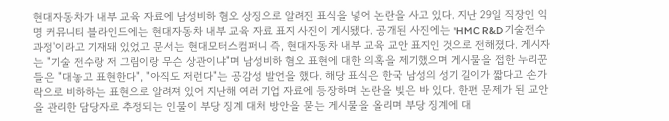현대자동차가 내부 교육 자료에 남성비하 혐오 상징으로 알려진 표식을 넣어 논란을 사고 있다. 지난 29일 직장인 익명 커뮤니티 블라인드에는 현대자동차 내부 교육 자료 표지 사진이 게시됐다. 공개된 사진에는 'HMC R&D 기술전수 과정'이라고 기재돼 있었고 문서는 현대모터스컴퍼니 즉, 현대자동차 내부 교육 교안 표지인 것으로 전해졌다. 게시자는 "기술 전수랑 저 그림이랑 무슨 상관이냐"며 남성비하 혐오 표현에 대한 의혹을 제기했으며 게시물을 접한 누리꾼들은 "대놓고 표현한다", "아직도 저런다"는 공감성 발언을 했다. 해당 표식은 한국 남성의 성기 길이가 짧다고 손가락으로 비하하는 표현으로 알려져 있어 지난해 여러 기업 자료에 등장하며 논란을 빚은 바 있다. 한편 문제가 된 교안을 관리한 담당자로 추정되는 인물이 부당 징계 대처 방안을 묻는 게시물을 올리며 부당 징계에 대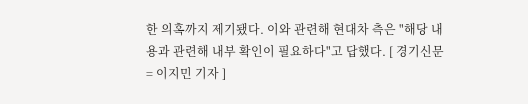한 의혹까지 제기됐다. 이와 관련해 현대차 측은 "해당 내용과 관련해 내부 확인이 필요하다"고 답했다. [ 경기신문 = 이지민 기자 ]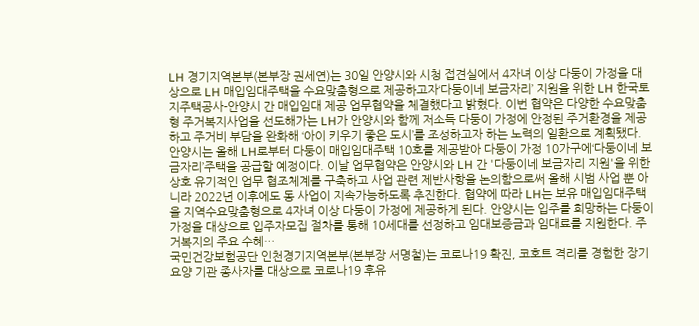LH 경기지역본부(본부장 권세연)는 30일 안양시와 시청 접견실에서 4자녀 이상 다둥이 가정을 대상으로 LH 매입임대주택을 수요맞춤형으로 제공하고자‘다둥이네 보금자리’ 지원을 위한 LH 한국토지주택공사-안양시 간 매입임대 제공 업무협약을 체결했다고 밝혔다. 이번 협약은 다양한 수요맞춤형 주거복지사업을 선도해가는 LH가 안양시와 함께 저소득 다둥이 가정에 안정된 주거환경을 제공하고 주거비 부담을 완화해 ‘아이 키우기 좋은 도시’를 조성하고자 하는 노력의 일환으로 계획됐다. 안양시는 올해 LH로부터 다둥이 매입임대주택 10호를 제공받아 다둥이 가정 10가구에‘다둥이네 보금자리’주택을 공급할 예정이다. 이날 업무협약은 안양시와 LH 간 '다둥이네 보금자리 지원'을 위한 상호 유기적인 업무 협조체계를 구축하고 사업 관련 제반사항을 논의함으로써 올해 시범 사업 뿐 아니라 2022년 이후에도 동 사업이 지속가능하도록 추진한다. 협약에 따라 LH는 보유 매입임대주택을 지역수요맞춤형으로 4자녀 이상 다둥이 가정에 제공하게 된다. 안양시는 입주를 희망하는 다둥이 가정을 대상으로 입주자모집 절차를 통해 10세대를 선정하고 임대보증금과 임대료를 지원한다. 주거복지의 주요 수혜…
국민건강보험공단 인천경기지역본부(본부장 서명철)는 코로나19 확진, 코호트 격리를 경험한 장기요양 기관 종사자를 대상으로 코로나19 후유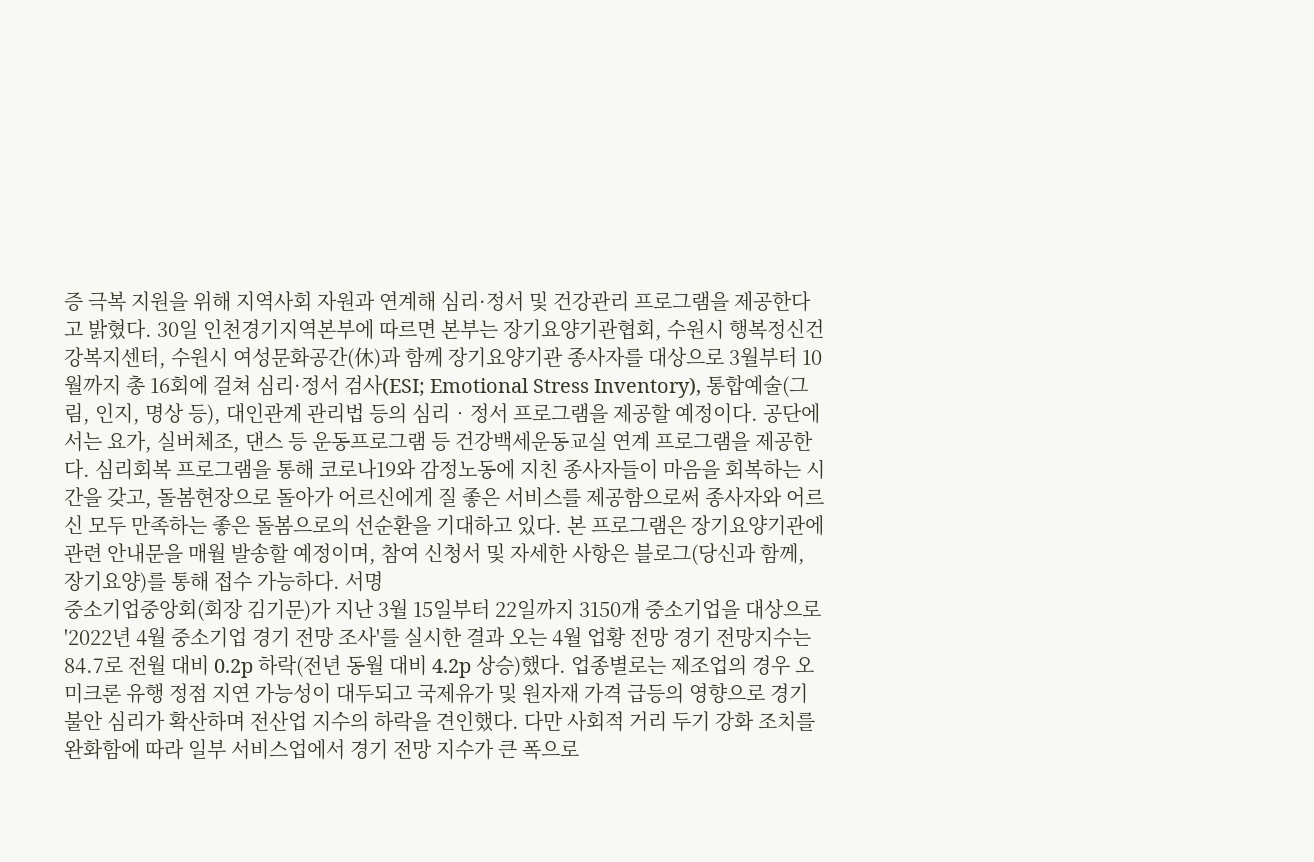증 극복 지원을 위해 지역사회 자원과 연계해 심리·정서 및 건강관리 프로그램을 제공한다고 밝혔다. 30일 인천경기지역본부에 따르면 본부는 장기요양기관협회, 수원시 행복정신건강복지센터, 수원시 여성문화공간(休)과 함께 장기요양기관 종사자를 대상으로 3월부터 10월까지 총 16회에 걸쳐 심리·정서 검사(ESI; Emotional Stress Inventory), 통합예술(그림, 인지, 명상 등), 대인관계 관리법 등의 심리‧정서 프로그램을 제공할 예정이다. 공단에서는 요가, 실버체조, 댄스 등 운동프로그램 등 건강백세운동교실 연계 프로그램을 제공한다. 심리회복 프로그램을 통해 코로나19와 감정노동에 지친 종사자들이 마음을 회복하는 시간을 갖고, 돌봄현장으로 돌아가 어르신에게 질 좋은 서비스를 제공함으로써 종사자와 어르신 모두 만족하는 좋은 돌봄으로의 선순환을 기대하고 있다. 본 프로그램은 장기요양기관에 관련 안내문을 매월 발송할 예정이며, 참여 신청서 및 자세한 사항은 블로그(당신과 함께, 장기요양)를 통해 접수 가능하다. 서명
중소기업중앙회(회장 김기문)가 지난 3월 15일부터 22일까지 3150개 중소기업을 대상으로 '2022년 4월 중소기업 경기 전망 조사'를 실시한 결과 오는 4월 업황 전망 경기 전망지수는 84.7로 전월 대비 0.2p 하락(전년 동월 대비 4.2p 상승)했다. 업종별로는 제조업의 경우 오미크론 유행 정점 지연 가능성이 대두되고 국제유가 및 원자재 가격 급등의 영향으로 경기 불안 심리가 확산하며 전산업 지수의 하락을 견인했다. 다만 사회적 거리 두기 강화 조치를 완화함에 따라 일부 서비스업에서 경기 전망 지수가 큰 폭으로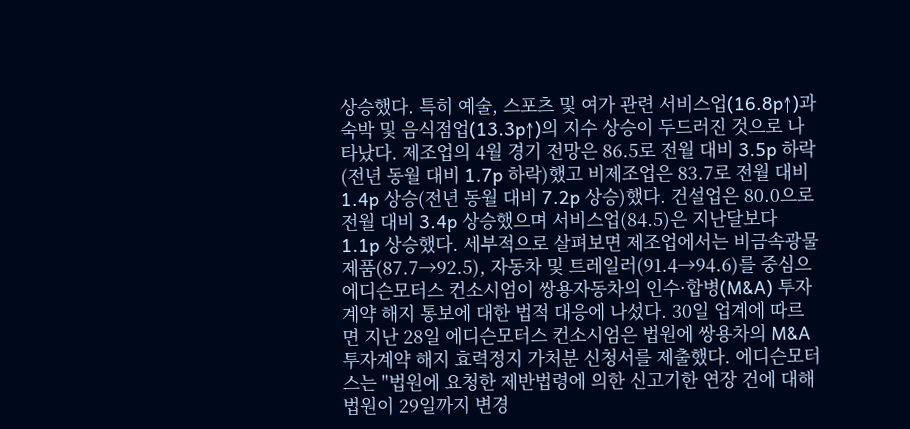상승했다. 특히 예술, 스포츠 및 여가 관련 서비스업(16.8p↑)과 숙박 및 음식점업(13.3p↑)의 지수 상승이 두드러진 것으로 나타났다. 제조업의 4월 경기 전망은 86.5로 전월 대비 3.5p 하락(전년 동월 대비 1.7p 하락)했고 비제조업은 83.7로 전월 대비 1.4p 상승(전년 동월 대비 7.2p 상승)했다. 건설업은 80.0으로 전월 대비 3.4p 상승했으며 서비스업(84.5)은 지난달보다 1.1p 상승했다. 세부적으로 살펴보면 제조업에서는 비금속광물 제품(87.7→92.5), 자동차 및 트레일러(91.4→94.6)를 중심으
에디슨모터스 컨소시엄이 쌍용자동차의 인수·합병(M&A) 투자계약 해지 통보에 대한 법적 대응에 나섰다. 30일 업계에 따르면 지난 28일 에디슨모터스 컨소시엄은 법원에 쌍용차의 M&A 투자계약 해지 효력정지 가처분 신청서를 제출했다. 에디슨모터스는 "법원에 요청한 제반법령에 의한 신고기한 연장 건에 대해 법원이 29일까지 변경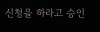신청을 하라고 승인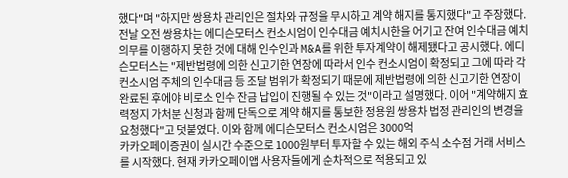했다"며 "하지만 쌍용차 관리인은 절차와 규정을 무시하고 계약 해지를 통지했다"고 주장했다. 전날 오전 쌍용차는 에디슨모터스 컨소시엄이 인수대금 예치시한을 어기고 잔여 인수대금 예치 의무를 이행하지 못한 것에 대해 인수인과 M&A를 위한 투자계약이 해제됐다고 공시했다. 에디슨모터스는 "제반법령에 의한 신고기한 연장에 따라서 인수 컨소시엄이 확정되고 그에 따라 각 컨소시엄 주체의 인수대금 등 조달 범위가 확정되기 때문에 제반법령에 의한 신고기한 연장이 완료된 후에야 비로소 인수 잔금 납입이 진행될 수 있는 것"이라고 설명했다. 이어 "계약해지 효력정지 가처분 신청과 함께 단독으로 계약 해지를 통보한 정용원 쌍용차 법정 관리인의 변경을 요청했다"고 덧붙였다. 이와 함께 에디슨모터스 컨소시엄은 3000억
카카오페이증권이 실시간 수준으로 1000원부터 투자할 수 있는 해외 주식 소수점 거래 서비스를 시작했다. 현재 카카오페이앱 사용자들에게 순차적으로 적용되고 있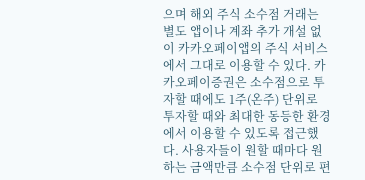으며 해외 주식 소수점 거래는 별도 앱이나 계좌 추가 개설 없이 카카오페이앱의 주식 서비스에서 그대로 이용할 수 있다. 카카오페이증권은 소수점으로 투자할 때에도 1주(온주) 단위로 투자할 때와 최대한 동등한 환경에서 이용할 수 있도록 접근했다. 사용자들이 원할 때마다 원하는 금액만큼 소수점 단위로 편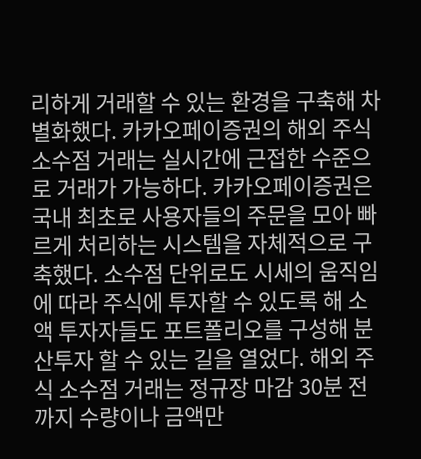리하게 거래할 수 있는 환경을 구축해 차별화했다. 카카오페이증권의 해외 주식 소수점 거래는 실시간에 근접한 수준으로 거래가 가능하다. 카카오페이증권은 국내 최초로 사용자들의 주문을 모아 빠르게 처리하는 시스템을 자체적으로 구축했다. 소수점 단위로도 시세의 움직임에 따라 주식에 투자할 수 있도록 해 소액 투자자들도 포트폴리오를 구성해 분산투자 할 수 있는 길을 열었다. 해외 주식 소수점 거래는 정규장 마감 30분 전까지 수량이나 금액만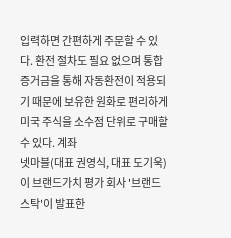입력하면 간편하게 주문할 수 있다. 환전 절차도 필요 없으며 통합증거금을 통해 자동환전이 적용되기 때문에 보유한 원화로 편리하게 미국 주식을 소수점 단위로 구매할 수 있다. 계좌
넷마블(대표 권영식, 대표 도기욱)이 브랜드가치 평가 회사 '브랜드스탁'이 발표한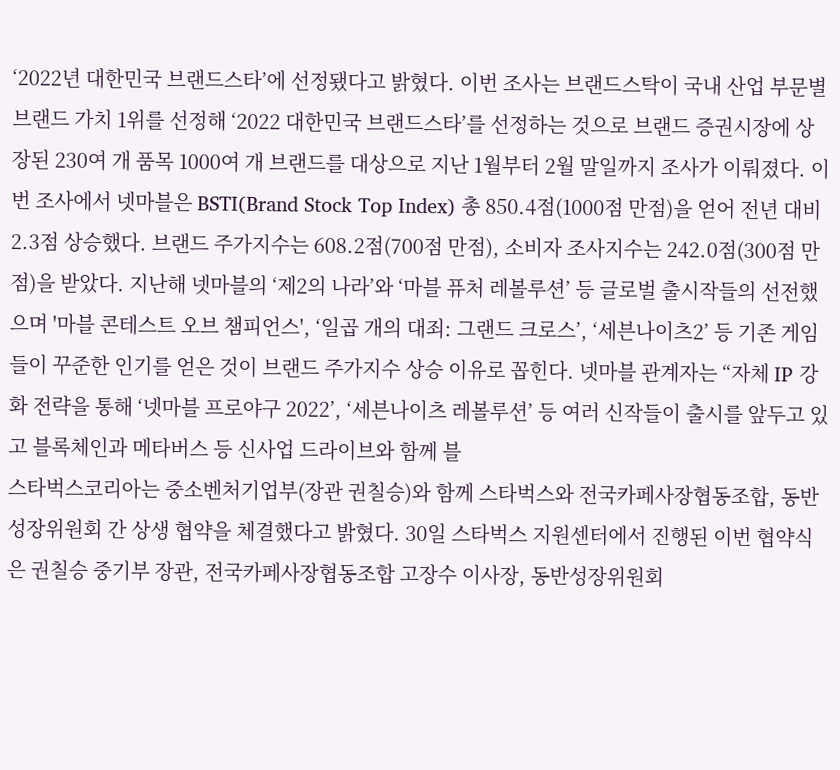‘2022년 대한민국 브랜드스타’에 선정됐다고 밝혔다. 이번 조사는 브랜드스탁이 국내 산업 부문별 브랜드 가치 1위를 선정해 ‘2022 대한민국 브랜드스타’를 선정하는 것으로 브랜드 증권시장에 상장된 230여 개 품목 1000여 개 브랜드를 대상으로 지난 1월부터 2월 말일까지 조사가 이뤄졌다. 이번 조사에서 넷마블은 BSTI(Brand Stock Top Index) 총 850.4점(1000점 만점)을 얻어 전년 대비 2.3점 상승했다. 브랜드 주가지수는 608.2점(700점 만점), 소비자 조사지수는 242.0점(300점 만점)을 받았다. 지난해 넷마블의 ‘제2의 나라’와 ‘마블 퓨처 레볼루션’ 등 글로벌 출시작들의 선전했으며 '마블 콘테스트 오브 챔피언스', ‘일곱 개의 대죄: 그랜드 크로스’, ‘세븐나이츠2’ 등 기존 게임들이 꾸준한 인기를 얻은 것이 브랜드 주가지수 상승 이유로 꼽힌다. 넷마블 관계자는 “자체 IP 강화 전략을 통해 ‘넷마블 프로야구 2022’, ‘세븐나이츠 레볼루션’ 등 여러 신작들이 출시를 앞두고 있고 블록체인과 메타버스 등 신사업 드라이브와 함께 블
스타벅스코리아는 중소벤처기업부(장관 권칠승)와 함께 스타벅스와 전국카페사장협동조합, 동반성장위원회 간 상생 협약을 체결했다고 밝혔다. 30일 스타벅스 지원센터에서 진행된 이번 협약식은 권칠승 중기부 장관, 전국카페사장협동조합 고장수 이사장, 동반성장위원회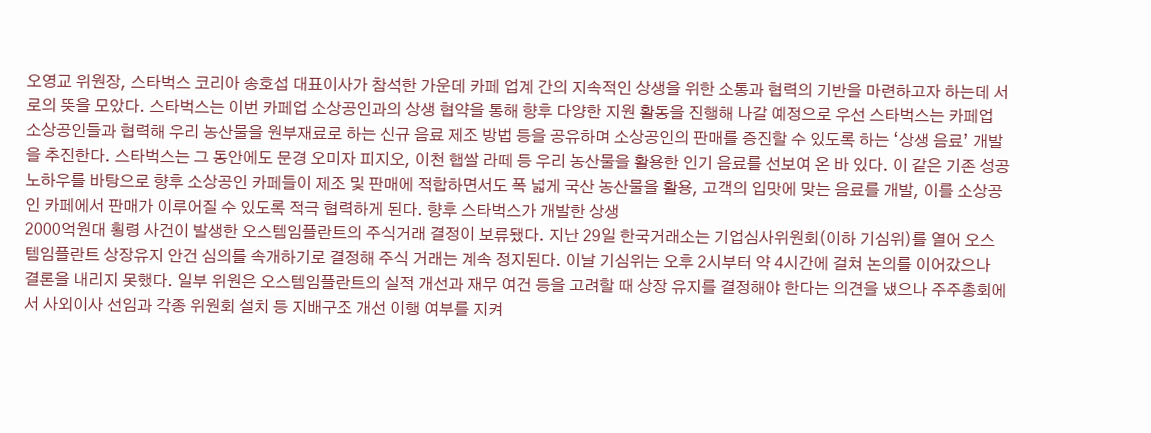오영교 위원장, 스타벅스 코리아 송호섭 대표이사가 참석한 가운데 카페 업계 간의 지속적인 상생을 위한 소통과 협력의 기반을 마련하고자 하는데 서로의 뜻을 모았다. 스타벅스는 이번 카페업 소상공인과의 상생 협약을 통해 향후 다양한 지원 활동을 진행해 나갈 예정으로 우선 스타벅스는 카페업 소상공인들과 협력해 우리 농산물을 원부재료로 하는 신규 음료 제조 방법 등을 공유하며 소상공인의 판매를 증진할 수 있도록 하는 ‘상생 음료’ 개발을 추진한다. 스타벅스는 그 동안에도 문경 오미자 피지오, 이천 햅쌀 라떼 등 우리 농산물을 활용한 인기 음료를 선보여 온 바 있다. 이 같은 기존 성공 노하우를 바탕으로 향후 소상공인 카페들이 제조 및 판매에 적합하면서도 폭 넓게 국산 농산물을 활용, 고객의 입맛에 맞는 음료를 개발, 이를 소상공인 카페에서 판매가 이루어질 수 있도록 적극 협력하게 된다. 향후 스타벅스가 개발한 상생
2000억원대 횡령 사건이 발생한 오스템임플란트의 주식거래 결정이 보류됐다. 지난 29일 한국거래소는 기업심사위원회(이하 기심위)를 열어 오스템임플란트 상장유지 안건 심의를 속개하기로 결정해 주식 거래는 계속 정지된다. 이날 기심위는 오후 2시부터 약 4시간에 걸쳐 논의를 이어갔으나 결론을 내리지 못했다. 일부 위원은 오스템임플란트의 실적 개선과 재무 여건 등을 고려할 때 상장 유지를 결정해야 한다는 의견을 냈으나 주주총회에서 사외이사 선임과 각종 위원회 설치 등 지배구조 개선 이행 여부를 지켜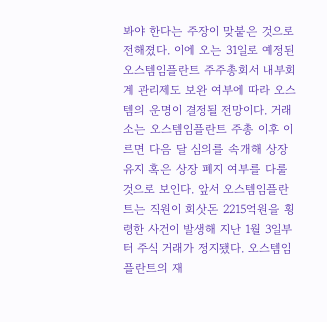봐야 한다는 주장이 맞붙은 것으로 전해졌다. 이에 오는 31일로 예정된 오스템임플란트 주주총회서 내부회계 관리제도 보완 여부에 따라 오스템의 운명이 결정될 전망이다. 거래소는 오스템임플란트 주총 이후 이르면 다음 달 심의를 속개해 상장 유지 혹은 상장 폐지 여부를 다룰 것으로 보인다. 앞서 오스템임플란트는 직원이 회삿돈 2215억원을 횡령한 사건이 발생해 지난 1월 3일부터 주식 거래가 정지됐다. 오스템임플란트의 재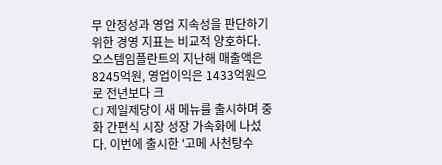무 안정성과 영업 지속성을 판단하기 위한 경영 지표는 비교적 양호하다. 오스템임플란트의 지난해 매출액은 8245억원, 영업이익은 1433억원으로 전년보다 크
CJ 제일제당이 새 메뉴를 출시하며 중화 간편식 시장 성장 가속화에 나섰다. 이번에 출시한 '고메 사천탕수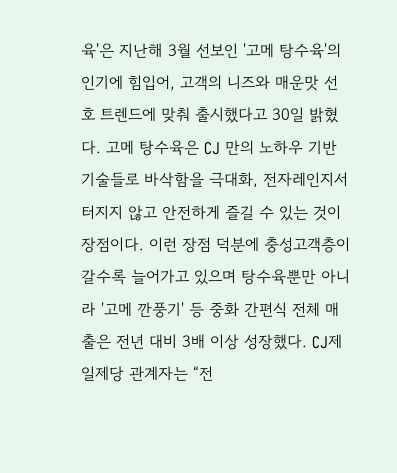육'은 지난해 3월 선보인 '고메 탕수육'의 인기에 힘입어, 고객의 니즈와 매운맛 선호 트렌드에 맞춰 출시했다고 30일 밝혔다. 고메 탕수육은 CJ 만의 노하우 기반 기술들로 바삭함을 극대화, 전자레인지서 터지지 않고 안전하게 즐길 수 있는 것이 장점이다. 이런 장점 덕분에 충성고객층이 갈수록 늘어가고 있으며 탕수육뿐만 아니라 '고메 깐풍기' 등 중화 간편식 전체 매출은 전년 대비 3배 이상 성장했다. CJ제일제당 관계자는 “전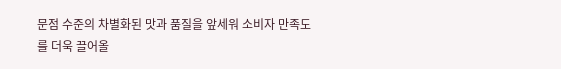문점 수준의 차별화된 맛과 품질을 앞세워 소비자 만족도를 더욱 끌어올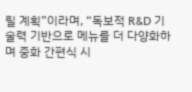릴 계획”이라며, “독보적 R&D 기술력 기반으로 메뉴를 더 다양화하며 중화 간편식 시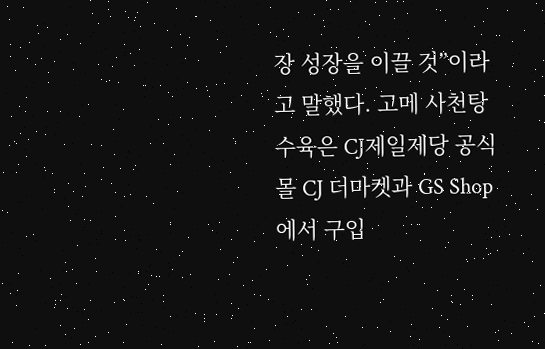장 성장을 이끌 것”이라고 말했다. 고메 사천탕수육은 CJ제일제당 공식몰 CJ 더마켓과 GS Shop에서 구입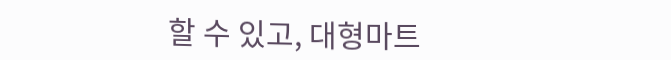할 수 있고, 대형마트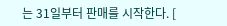는 31일부터 판매를 시작한다. [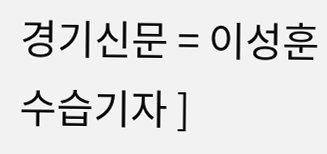경기신문 = 이성훈 수습기자 ]